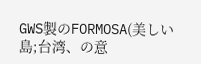GWS製のFORMOSA(美しい島;台湾、の意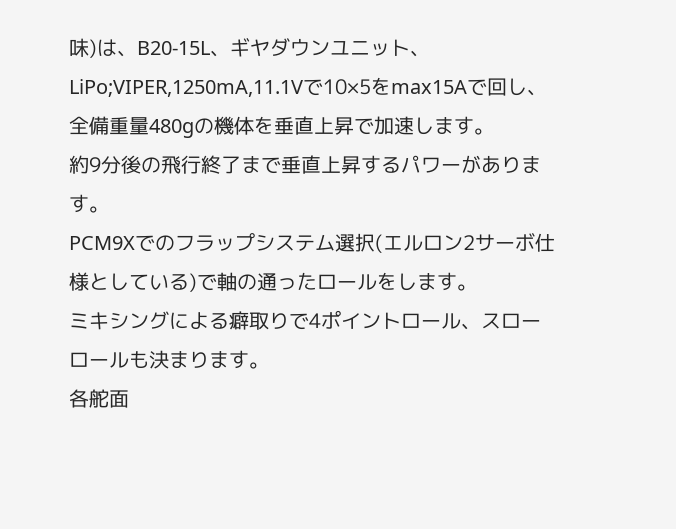味)は、B20-15L、ギヤダウンユニット、LiPo;VIPER,1250mA,11.1Vで10×5をmax15Aで回し、全備重量480gの機体を垂直上昇で加速します。
約9分後の飛行終了まで垂直上昇するパワーがあります。
PCM9Xでのフラップシステム選択(エルロン2サーボ仕様としている)で軸の通ったロールをします。
ミキシングによる癖取りで4ポイントロール、スローロールも決まります。
各舵面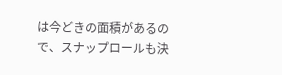は今どきの面積があるので、スナップロールも決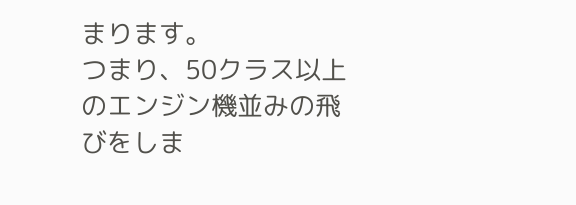まります。
つまり、50クラス以上のエンジン機並みの飛びをしま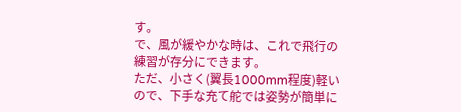す。
で、風が緩やかな時は、これで飛行の練習が存分にできます。
ただ、小さく(翼長1000mm程度)軽いので、下手な充て舵では姿勢が簡単に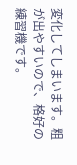変化してしまいます。粗が出やすいので、格好の練習機です。